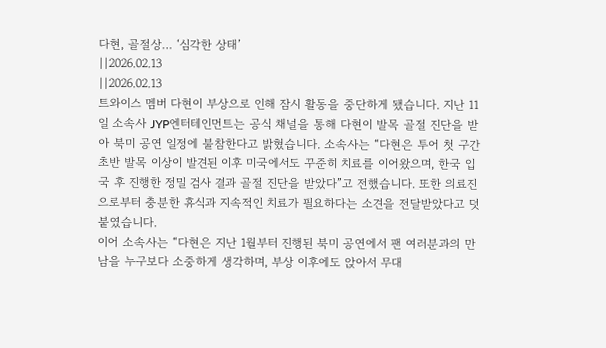다현, 골절상… ‘심각한 상태’
||2026.02.13
||2026.02.13
트와이스 멤버 다현이 부상으로 인해 잠시 활동을 중단하게 됐습니다. 지난 11일 소속사 JYP엔터테인먼트는 공식 채널을 통해 다현이 발목 골절 진단을 받아 북미 공연 일정에 불참한다고 밝혔습니다. 소속사는 “다현은 투어 첫 구간 초반 발목 이상이 발견된 이후 미국에서도 꾸준히 치료를 이어왔으며, 한국 입국 후 진행한 정밀 검사 결과 골절 진단을 받았다”고 전했습니다. 또한 의료진으로부터 충분한 휴식과 지속적인 치료가 필요하다는 소견을 전달받았다고 덧붙였습니다.
이어 소속사는 “다현은 지난 1월부터 진행된 북미 공연에서 팬 여러분과의 만남을 누구보다 소중하게 생각하며, 부상 이후에도 앉아서 무대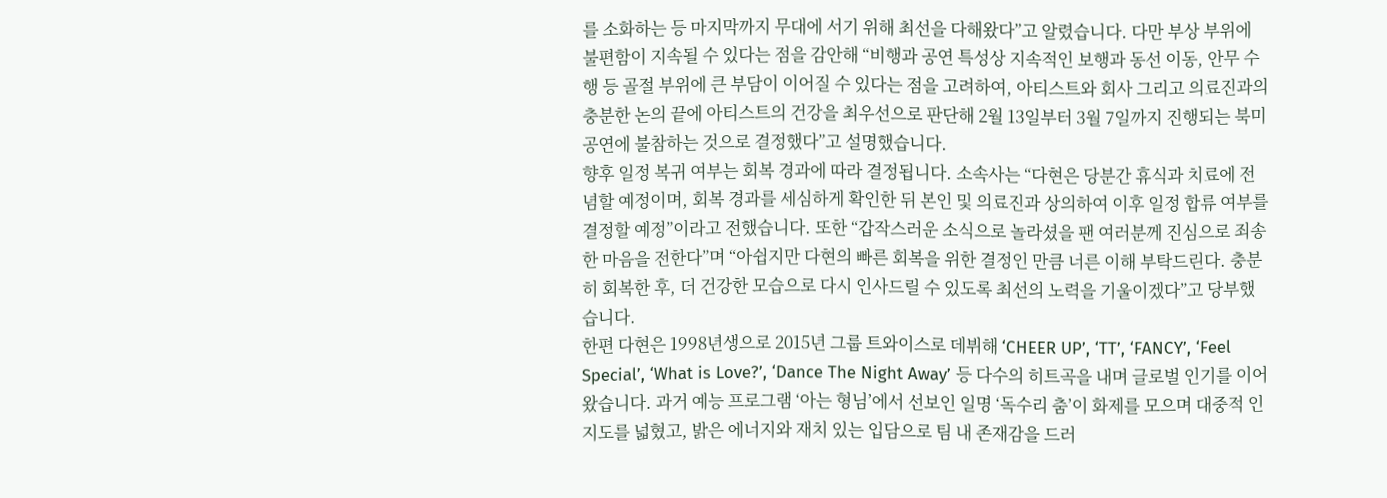를 소화하는 등 마지막까지 무대에 서기 위해 최선을 다해왔다”고 알렸습니다. 다만 부상 부위에 불편함이 지속될 수 있다는 점을 감안해 “비행과 공연 특성상 지속적인 보행과 동선 이동, 안무 수행 등 골절 부위에 큰 부담이 이어질 수 있다는 점을 고려하여, 아티스트와 회사 그리고 의료진과의 충분한 논의 끝에 아티스트의 건강을 최우선으로 판단해 2월 13일부터 3월 7일까지 진행되는 북미 공연에 불참하는 것으로 결정했다”고 설명했습니다.
향후 일정 복귀 여부는 회복 경과에 따라 결정됩니다. 소속사는 “다현은 당분간 휴식과 치료에 전념할 예정이며, 회복 경과를 세심하게 확인한 뒤 본인 및 의료진과 상의하여 이후 일정 합류 여부를 결정할 예정”이라고 전했습니다. 또한 “갑작스러운 소식으로 놀라셨을 팬 여러분께 진심으로 죄송한 마음을 전한다”며 “아쉽지만 다현의 빠른 회복을 위한 결정인 만큼 너른 이해 부탁드린다. 충분히 회복한 후, 더 건강한 모습으로 다시 인사드릴 수 있도록 최선의 노력을 기울이겠다”고 당부했습니다.
한편 다현은 1998년생으로 2015년 그룹 트와이스로 데뷔해 ‘CHEER UP’, ‘TT’, ‘FANCY’, ‘Feel Special’, ‘What is Love?’, ‘Dance The Night Away’ 등 다수의 히트곡을 내며 글로벌 인기를 이어왔습니다. 과거 예능 프로그램 ‘아는 형님’에서 선보인 일명 ‘독수리 춤’이 화제를 모으며 대중적 인지도를 넓혔고, 밝은 에너지와 재치 있는 입담으로 팀 내 존재감을 드러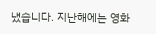냈습니다. 지난해에는 영화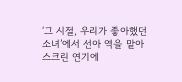‘그 시절, 우리가 좋아했던 소녀’에서 선아 역을 맡아 스크린 연기에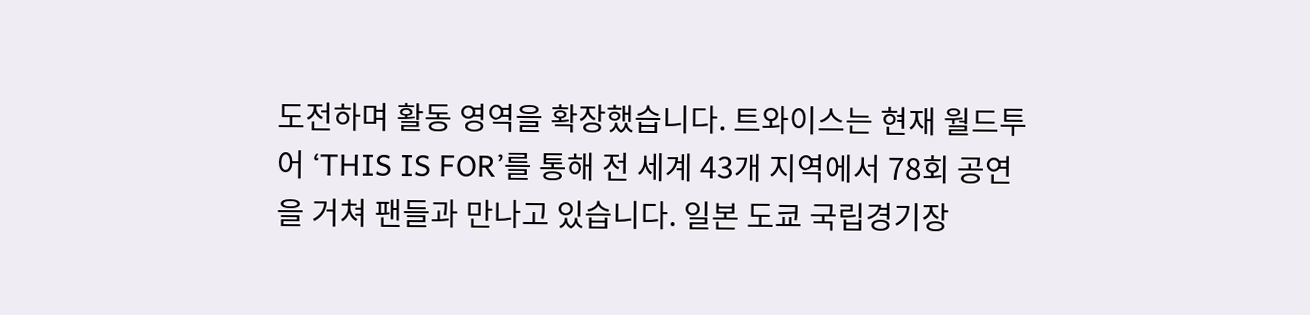도전하며 활동 영역을 확장했습니다. 트와이스는 현재 월드투어 ‘THIS IS FOR’를 통해 전 세계 43개 지역에서 78회 공연을 거쳐 팬들과 만나고 있습니다. 일본 도쿄 국립경기장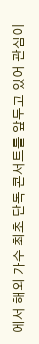에서 해외 가수 최초 단독 콘서트를 앞두고 있어 관심이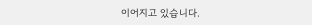이어지고 있습니다.